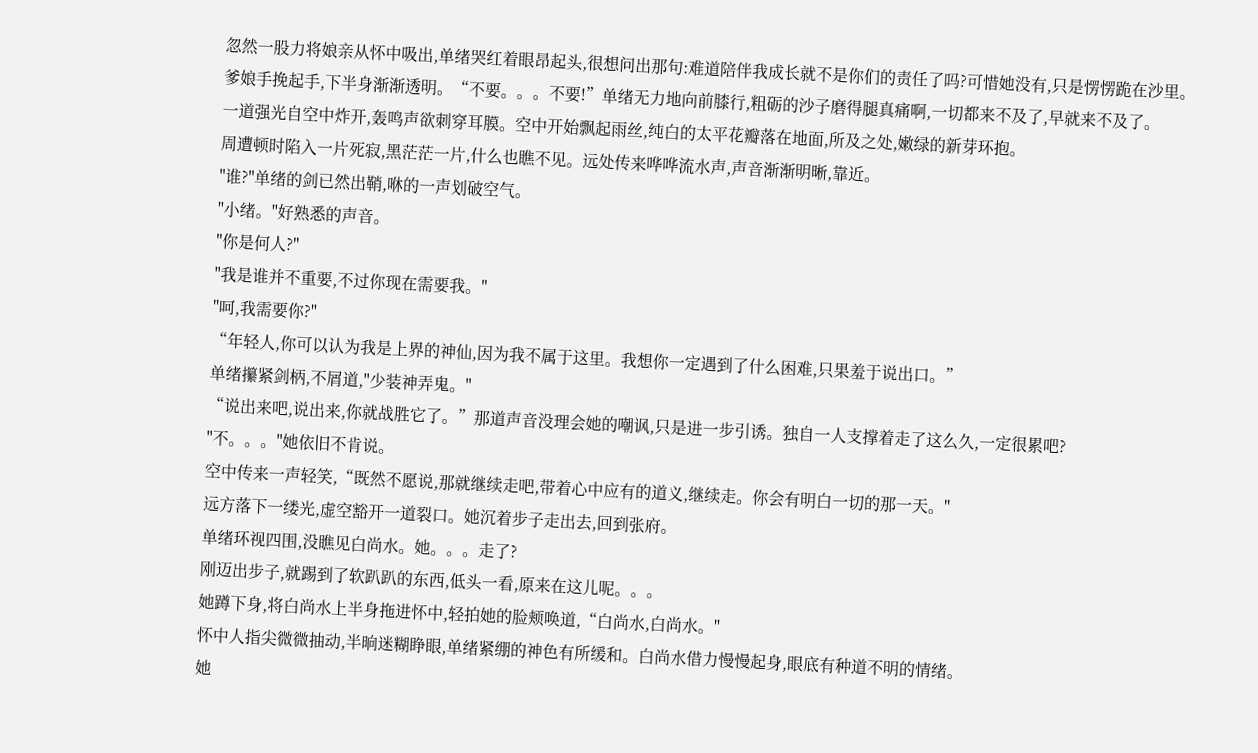忽然一股力将娘亲从怀中吸出,单绪哭红着眼昂起头,很想问出那句:难道陪伴我成长就不是你们的责任了吗?可惜她没有,只是愣愣跪在沙里。
爹娘手挽起手,下半身渐渐透明。“不要。。。不要!”单绪无力地向前膝行,粗砺的沙子磨得腿真痛啊,一切都来不及了,早就来不及了。
一道强光自空中炸开,轰鸣声欲刺穿耳膜。空中开始飘起雨丝,纯白的太平花瓣落在地面,所及之处,嫩绿的新芽环抱。
周遭顿时陷入一片死寂,黑茫茫一片,什么也瞧不见。远处传来哗哗流水声,声音渐渐明晰,靠近。
"谁?"单绪的剑已然出鞘,咻的一声划破空气。
"小绪。"好熟悉的声音。
"你是何人?"
"我是谁并不重要,不过你现在需要我。"
"呵,我需要你?"
“年轻人,你可以认为我是上界的神仙,因为我不属于这里。我想你一定遇到了什么困难,只果羞于说出口。”
单绪攥紧剑柄,不屑道,"少装神弄鬼。"
“说出来吧,说出来,你就战胜它了。”那道声音没理会她的嘲讽,只是进一步引诱。独自一人支撑着走了这么久,一定很累吧?
"不。。。"她依旧不肯说。
空中传来一声轻笑,“既然不愿说,那就继续走吧,带着心中应有的道义,继续走。你会有明白一切的那一天。"
远方落下一缕光,虚空豁开一道裂口。她沉着步子走出去,回到张府。
单绪环视四围,没瞧见白尚水。她。。。走了?
刚迈出步子,就踢到了软趴趴的东西,低头一看,原来在这儿呢。。。
她蹲下身,将白尚水上半身拖进怀中,轻拍她的脸颊唤道,“白尚水,白尚水。"
怀中人指尖微微抽动,半晌迷糊睁眼,单绪紧绷的神色有所缓和。白尚水借力慢慢起身,眼底有种道不明的情绪。
她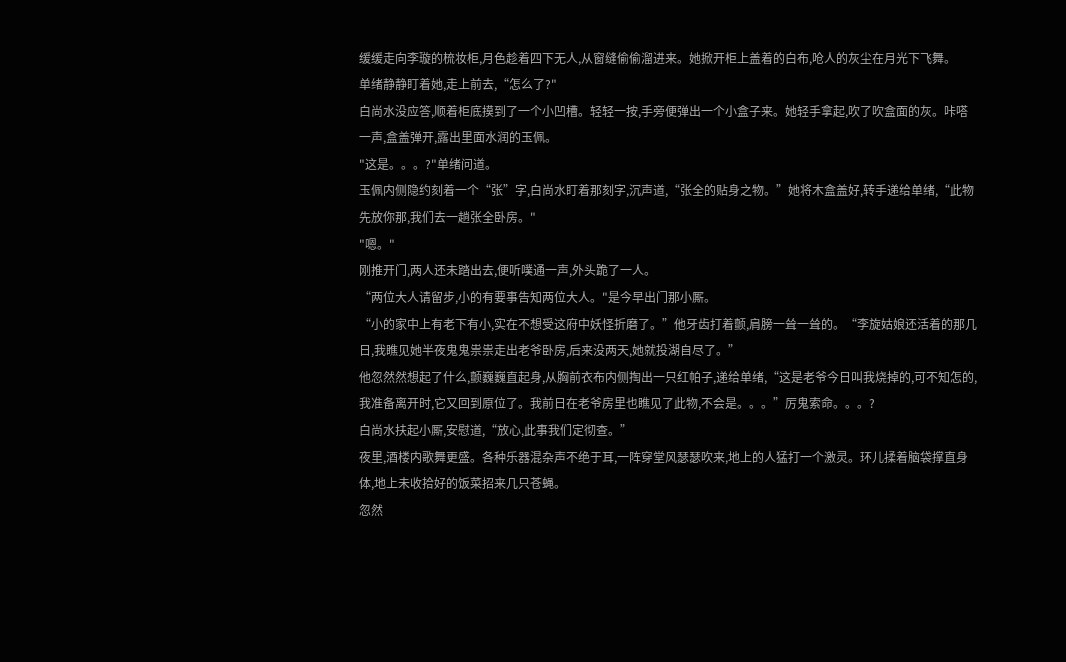缓缓走向李璇的梳妆柜,月色趁着四下无人,从窗缝偷偷溜进来。她掀开柜上盖着的白布,呛人的灰尘在月光下飞舞。
单绪静静盯着她,走上前去,“怎么了?"
白尚水没应答,顺着柜底摸到了一个小凹槽。轻轻一按,手旁便弹出一个小盒子来。她轻手拿起,吹了吹盒面的灰。咔嗒一声,盒盖弹开,露出里面水润的玉佩。
"这是。。。?"单绪问道。
玉佩内侧隐约刻着一个“张”字,白尚水盯着那刻字,沉声道,“张全的贴身之物。”她将木盒盖好,转手递给单绪,“此物先放你那,我们去一趟张全卧房。"
"嗯。"
刚推开门,两人还未踏出去,便听噗通一声,外头跪了一人。
“两位大人请留步,小的有要事告知两位大人。"是今早出门那小厮。
“小的家中上有老下有小,实在不想受这府中妖怪折磨了。”他牙齿打着颤,肩膀一耸一耸的。“李旋姑娘还活着的那几日,我瞧见她半夜鬼鬼祟祟走出老爷卧房,后来没两天,她就投湖自尽了。”
他忽然然想起了什么,颤巍巍直起身,从胸前衣布内侧掏出一只红帕子,递给单绪,“这是老爷今日叫我烧掉的,可不知怎的,我准备离开时,它又回到原位了。我前日在老爷房里也瞧见了此物,不会是。。。”厉鬼索命。。。?
白尚水扶起小厮,安慰道,“放心,此事我们定彻查。”
夜里,酒楼内歌舞更盛。各种乐器混杂声不绝于耳,一阵穿堂风瑟瑟吹来,地上的人猛打一个激灵。环儿揉着脑袋撑直身体,地上未收拾好的饭菜招来几只苍蝇。
忽然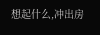想起什么,冲出房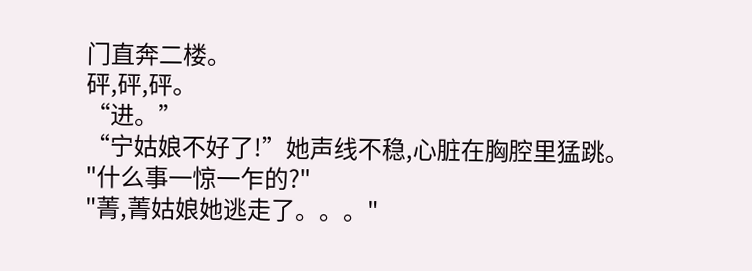门直奔二楼。
砰,砰,砰。
“进。”
“宁姑娘不好了!”她声线不稳,心脏在胸腔里猛跳。
"什么事一惊一乍的?"
"菁,菁姑娘她逃走了。。。"